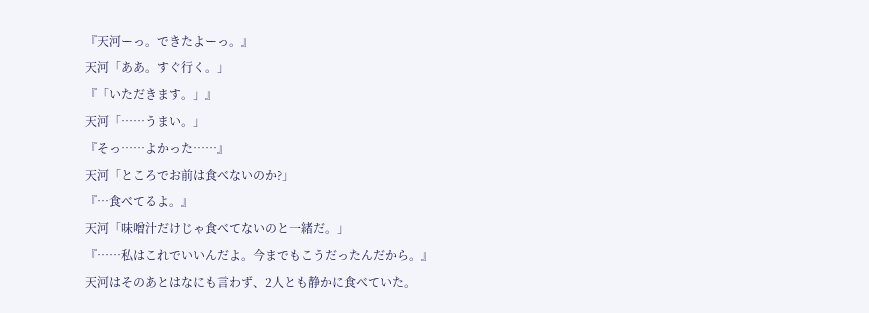『天河ーっ。できたよーっ。』
天河「ああ。すぐ行く。」
『「いただきます。」』
天河「……うまい。」
『そっ……よかった……』
天河「ところでお前は食べないのか?」
『…食べてるよ。』
天河「味噌汁だけじゃ食べてないのと一緒だ。」
『……私はこれでいいんだよ。今までもこうだったんだから。』
天河はそのあとはなにも言わず、2人とも静かに食べていた。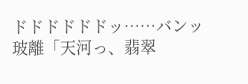ドドドドドドッ……バンッ
玻離「天河っ、翡翠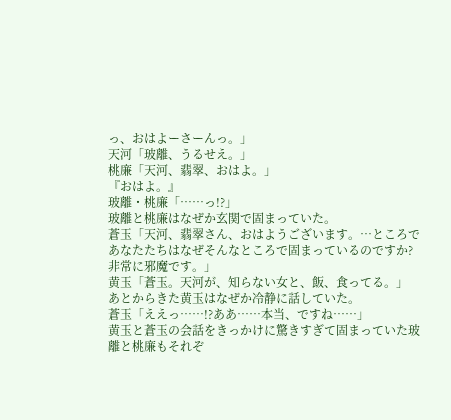っ、おはよーさーんっ。」
天河「玻離、うるせえ。」
桃廉「天河、翡翠、おはよ。」
『おはよ。』
玻離・桃廉「……っ!?」
玻離と桃廉はなぜか玄関で固まっていた。
蒼玉「天河、翡翠さん、おはようございます。…ところであなたたちはなぜそんなところで固まっているのですか?非常に邪魔です。」
黄玉「蒼玉。天河が、知らない女と、飯、食ってる。」
あとからきた黄玉はなぜか冷静に話していた。
蒼玉「ええっ……!?ああ……本当、ですね……」
黄玉と蒼玉の会話をきっかけに驚きすぎて固まっていた玻離と桃廉もそれぞ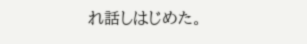れ話しはじめた。